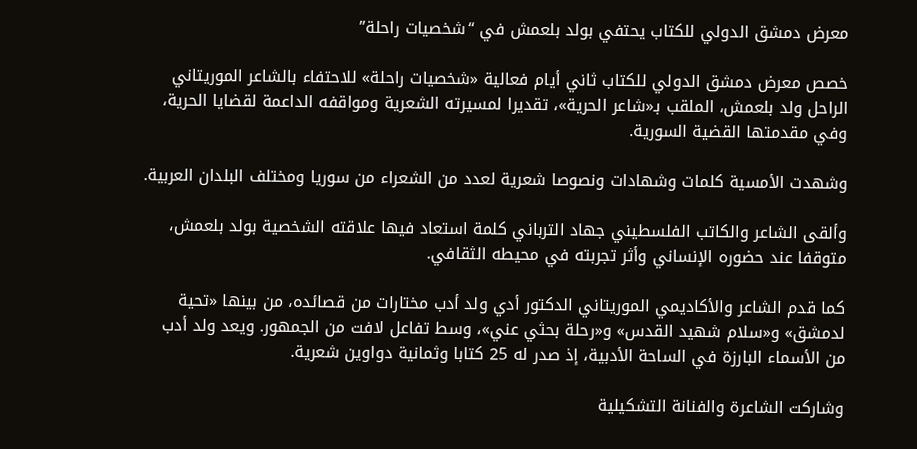معرض دمشق الدولي للكتاب يحتفي بولد بلعمش في “شخصيات راحلة”

خصص معرض دمشق الدولي للكتاب ثاني أيام فعالية «شخصيات راحلة» للاحتفاء بالشاعر الموريتاني الراحل ولد بلعمش، الملقب بـ«شاعر الحرية»، تقديرا لمسيرته الشعرية ومواقفه الداعمة لقضايا الحرية، وفي مقدمتها القضية السورية.

وشهدت الأمسية كلمات وشهادات ونصوصا شعرية لعدد من الشعراء من سوريا ومختلف البلدان العربية.

وألقى الشاعر والكاتب الفلسطيني جهاد الترباني كلمة استعاد فيها علاقته الشخصية بولد بلعمش، متوقفا عند حضوره الإنساني وأثر تجربته في محيطه الثقافي.

كما قدم الشاعر والأكاديمي الموريتاني الدكتور أدي ولد أدب مختارات من قصائده، من بينها «تحية لدمشق» و«سلام شهيد القدس» و«رحلة بحثي عني»، وسط تفاعل لافت من الجمهور. ويعد ولد أدب من الأسماء البارزة في الساحة الأدبية، إذ صدر له 25 كتابا وثمانية دواوين شعرية.

وشاركت الشاعرة والفنانة التشكيلية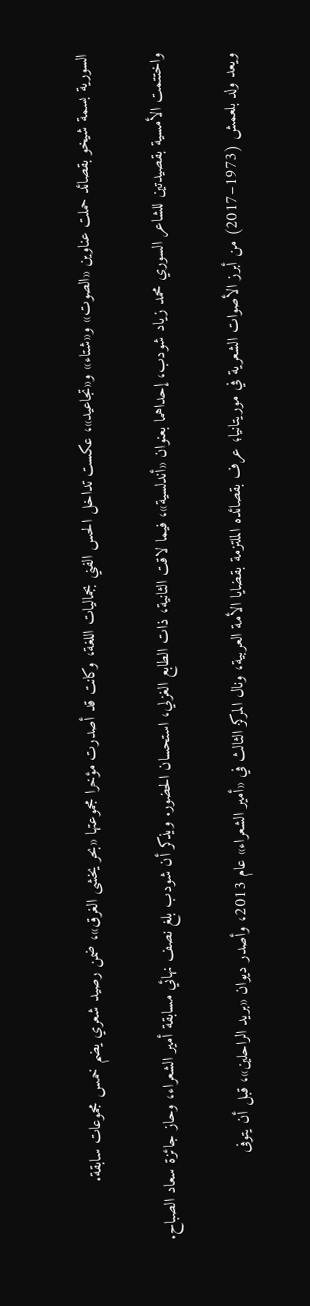السورية بسمة شيخو بقصائد حملت عناوين «الصوت» و«شتاء» و«تجاعيد»، عكست تداخل الحس الفني بجماليات اللغة، وكانت قد أصدرت مؤخرا مجموعتها «بحر يخشى الغرق»، ضمن رصيد شعري يضم خمس مجموعات سابقة.

واختتمت الأمسية بقصيدتين للشاعر السوري محمد زياد شودب، إحداهما بعنوان «أندلسية»، فيما لاقت الثانية، ذات الطابع الغزلي، استحسان الحضور. ويذكر أن شودب بلغ نصف نهائي مسابقة أمير الشعراء، وحاز جائزة سعاد الصباح.

ويعد ولد بلعمش (1973–2017) من أبرز الأصوات الشعرية في موريتانيا؛ عرف بقصائده الملتزمة بقضايا الأمة العربية، ونال المركز الثالث في «أمير الشعراء» عام 2013، وأصدر ديوان «بريد الراحلين»، قبل أن يتوفى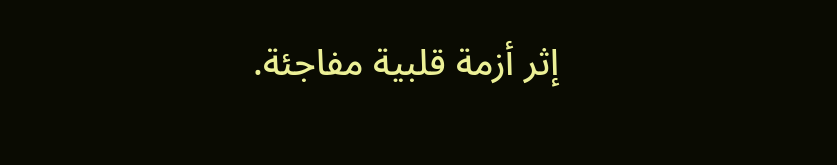إثر أزمة قلبية مفاجئة.